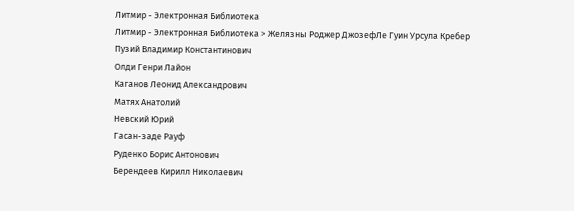Литмир - Электронная Библиотека
Литмир - Электронная Библиотека > Желязны Роджер ДжозефЛе Гуин Урсула Кребер
Пузий Владимир Константинович
Олди Генри Лайон
Каганов Леонид Александрович
Матях Анатолий
Невский Юрий
Гасан-заде Рауф
Руденко Борис Антонович
Берендеев Кирилл Николаевич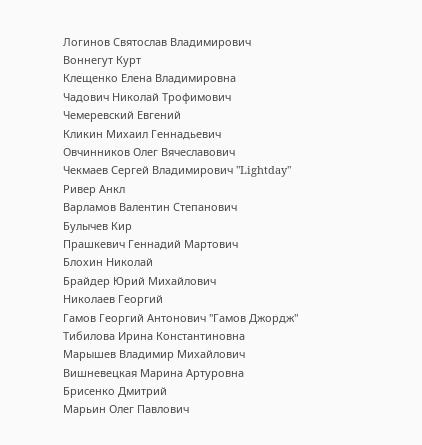Логинов Святослав Владимирович
Воннегут Курт
Клещенко Елена Владимировна
Чадович Николай Трофимович
Чемеревский Евгений
Кликин Михаил Геннадьевич
Овчинников Олег Вячеславович
Чекмаев Сергей Владимирович "Lightday"
Ривер Анкл
Варламов Валентин Степанович
Булычев Кир
Прашкевич Геннадий Мартович
Блохин Николай
Брайдер Юрий Михайлович
Николаев Георгий
Гамов Георгий Антонович "Гамов Джордж"
Тибилова Ирина Константиновна
Марышев Владимир Михайлович
Вишневецкая Марина Артуровна
Брисенко Дмитрий
Марьин Олег Павлович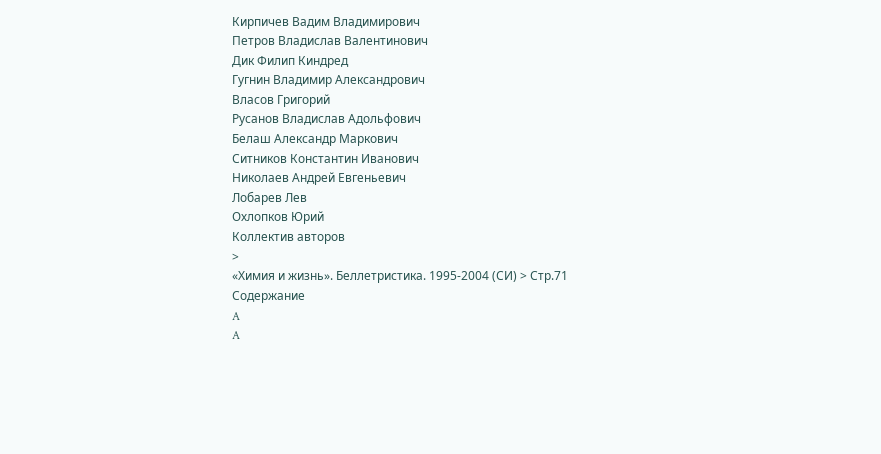Кирпичев Вадим Владимирович
Петров Владислав Валентинович
Дик Филип Киндред
Гугнин Владимир Александрович
Власов Григорий
Русанов Владислав Адольфович
Белаш Александр Маркович
Ситников Константин Иванович
Николаев Андрей Евгеньевич
Лобарев Лев
Охлопков Юрий
Коллектив авторов
>
«Химия и жизнь». Беллетристика. 1995-2004 (СИ) > Стр.71
Содержание
A
A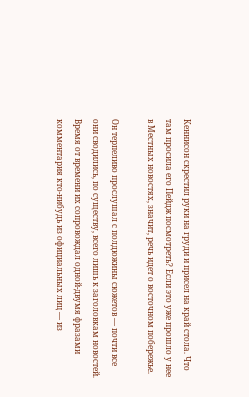Кеннисон скрестил руки на груди и присел на край стола. Что там просила его Пейдж посмотреть? Если это уже прошло у нее в Местных новостях, значит, речь идет о восточном побережье.

Он терпеливо прослушал с полдюжины сюжетов — почти все они сводились, по существу, всего лишь к заголовкам новостей. Время от времени их сопровождал одной-двумя фразами комментария кто-нибудь из официальных лиц — из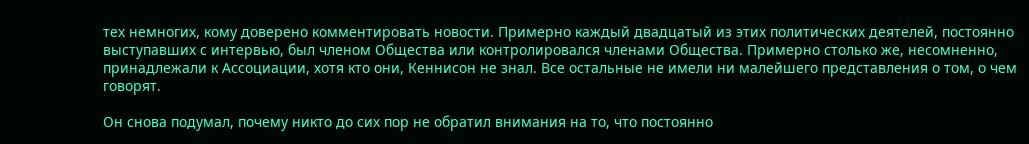тех немногих, кому доверено комментировать новости. Примерно каждый двадцатый из этих политических деятелей, постоянно выступавших с интервью, был членом Общества или контролировался членами Общества. Примерно столько же, несомненно, принадлежали к Ассоциации, хотя кто они, Кеннисон не знал. Все остальные не имели ни малейшего представления о том, о чем говорят.

Он снова подумал, почему никто до сих пор не обратил внимания на то, что постоянно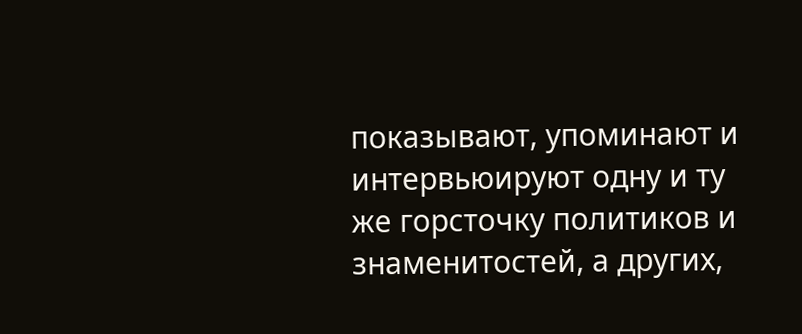показывают, упоминают и интервьюируют одну и ту же горсточку политиков и знаменитостей, а других,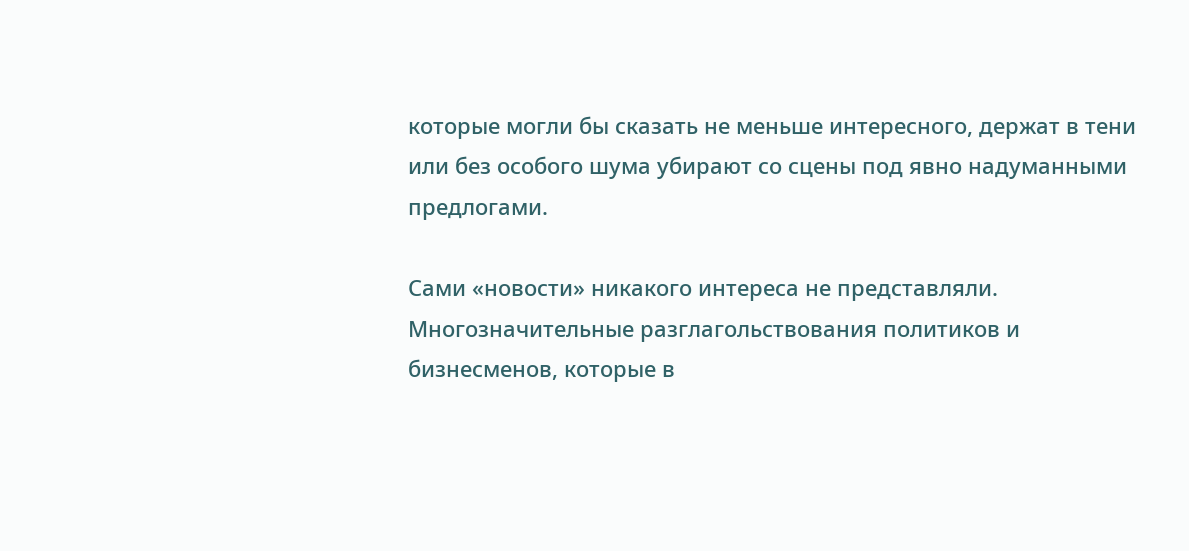которые могли бы сказать не меньше интересного, держат в тени или без особого шума убирают со сцены под явно надуманными предлогами.

Сами «новости» никакого интереса не представляли. Многозначительные разглагольствования политиков и бизнесменов, которые в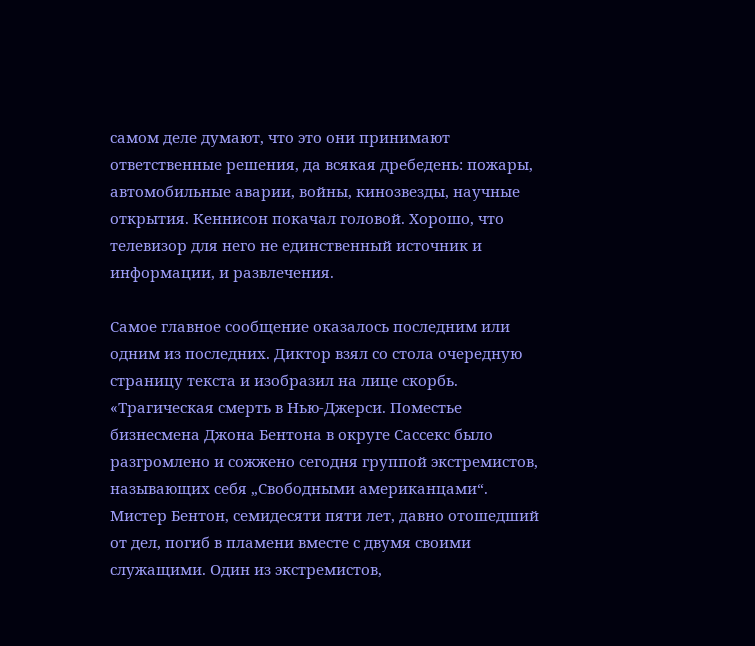самом деле думают, что это они принимают ответственные решения, да всякая дребедень: пожары, автомобильные аварии, войны, кинозвезды, научные открытия. Кеннисон покачал головой. Хорошо, что телевизор для него не единственный источник и информации, и развлечения.

Самое главное сообщение оказалось последним или одним из последних. Диктор взял со стола очередную страницу текста и изобразил на лице скорбь. «Трагическая смерть в Нью-Джерси. Поместье бизнесмена Джона Бентона в округе Сассекс было разгромлено и сожжено сегодня группой экстремистов, называющих себя „Свободными американцами“. Мистер Бентон, семидесяти пяти лет, давно отошедший от дел, погиб в пламени вместе с двумя своими служащими. Один из экстремистов,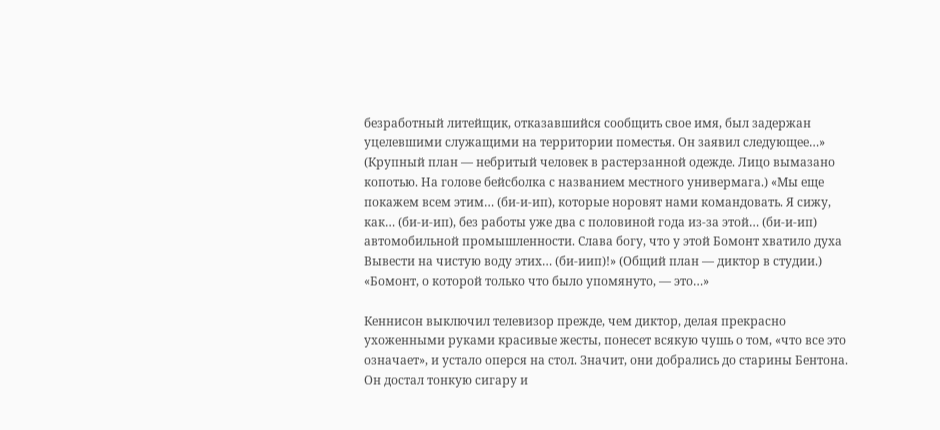безработный литейщик, отказавшийся сообщить свое имя, был задержан уцелевшими служащими на территории поместья. Он заявил следующее…» (Крупный план — небритый человек в растерзанной одежде. Лицо вымазано копотью. На голове бейсболка с названием местного универмага.) «Мы еще покажем всем этим… (би-и-ип), которые норовят нами командовать. Я сижу, как… (би-и-ип), без работы уже два с половиной года из-за этой… (би-и-ип) автомобильной промышленности. Слава богу, что у этой Бомонт хватило духа Вывести на чистую воду этих… (би-иип)!» (Общий план — диктор в студии.) «Бомонт, о которой только что было упомянуто, — это…»

Кеннисон выключил телевизор прежде, чем диктор, делая прекрасно ухоженными руками красивые жесты, понесет всякую чушь о том, «что все это означает», и устало оперся на стол. Значит, они добрались до старины Бентона. Он достал тонкую сигару и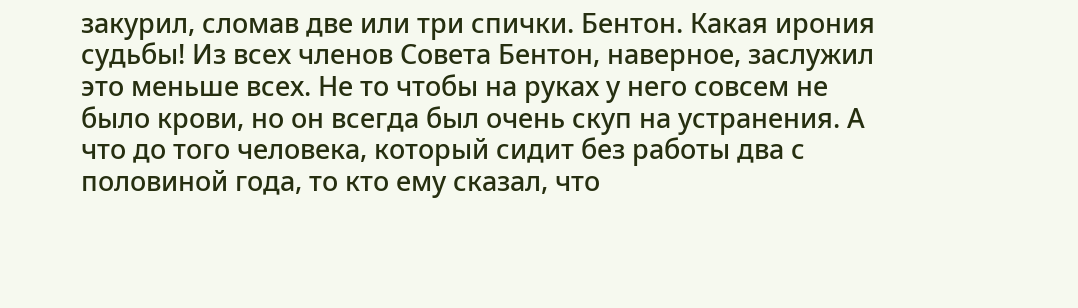закурил, сломав две или три спички. Бентон. Какая ирония судьбы! Из всех членов Совета Бентон, наверное, заслужил это меньше всех. Не то чтобы на руках у него совсем не было крови, но он всегда был очень скуп на устранения. А что до того человека, который сидит без работы два с половиной года, то кто ему сказал, что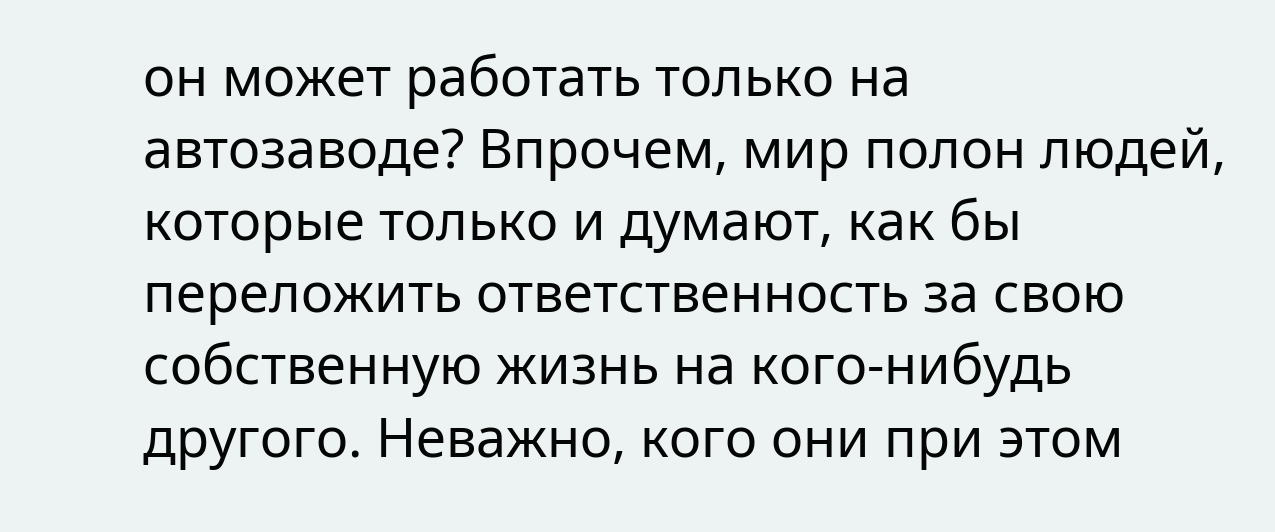он может работать только на автозаводе? Впрочем, мир полон людей, которые только и думают, как бы переложить ответственность за свою собственную жизнь на кого-нибудь другого. Неважно, кого они при этом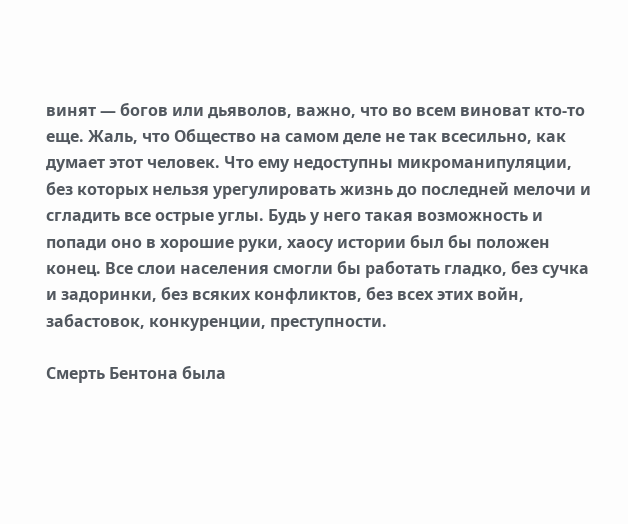винят — богов или дьяволов, важно, что во всем виноват кто-то еще. Жаль, что Общество на самом деле не так всесильно, как думает этот человек. Что ему недоступны микроманипуляции, без которых нельзя урегулировать жизнь до последней мелочи и сгладить все острые углы. Будь у него такая возможность и попади оно в хорошие руки, хаосу истории был бы положен конец. Все слои населения смогли бы работать гладко, без сучка и задоринки, без всяких конфликтов, без всех этих войн, забастовок, конкуренции, преступности.

Смерть Бентона была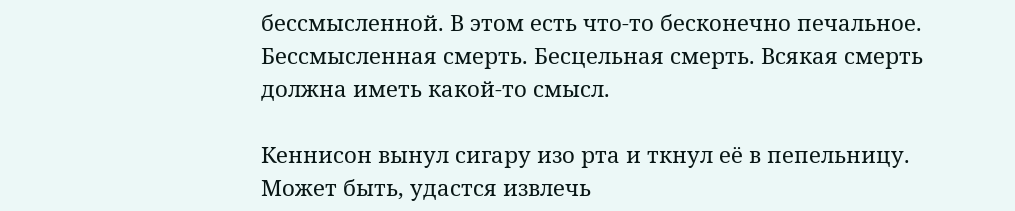бессмысленной. В этом есть что-то бесконечно печальное. Бессмысленная смерть. Бесцельная смерть. Всякая смерть должна иметь какой-то смысл.

Кеннисон вынул сигару изо рта и ткнул её в пепельницу. Может быть, удастся извлечь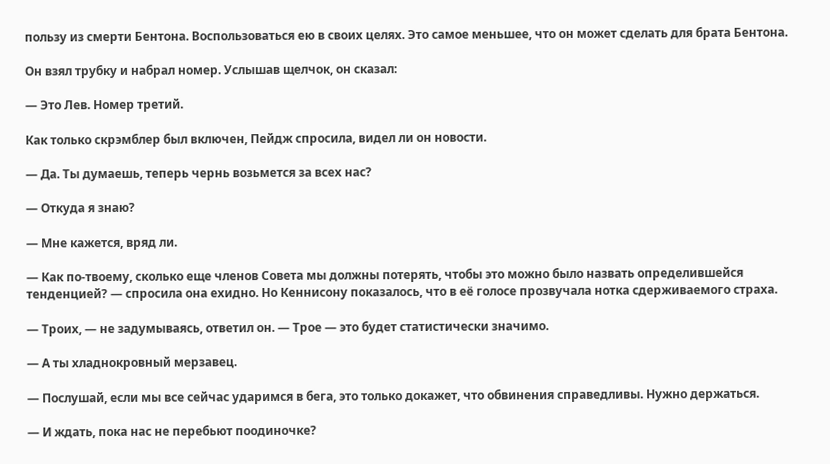пользу из смерти Бентона. Воспользоваться ею в своих целях. Это самое меньшее, что он может сделать для брата Бентона.

Он взял трубку и набрал номер. Услышав щелчок, он сказал:

— Это Лев. Номер третий.

Как только скрэмблер был включен, Пейдж спросила, видел ли он новости.

— Да. Ты думаешь, теперь чернь возьмется за всех нас?

— Откуда я знаю?

— Мне кажется, вряд ли.

— Как по-твоему, сколько еще членов Совета мы должны потерять, чтобы это можно было назвать определившейся тенденцией? — спросила она ехидно. Но Кеннисону показалось, что в её голосе прозвучала нотка сдерживаемого страха.

— Троих, — не задумываясь, ответил он. — Трое — это будет статистически значимо.

— А ты хладнокровный мерзавец.

— Послушай, если мы все сейчас ударимся в бега, это только докажет, что обвинения справедливы. Нужно держаться.

— И ждать, пока нас не перебьют поодиночке?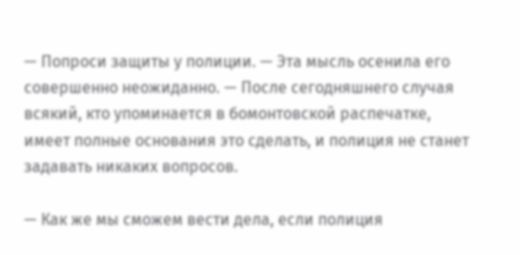— Попроси защиты у полиции. — Эта мысль осенила его совершенно неожиданно. — После сегодняшнего случая всякий, кто упоминается в бомонтовской распечатке, имеет полные основания это сделать, и полиция не станет задавать никаких вопросов.

— Как же мы сможем вести дела, если полиция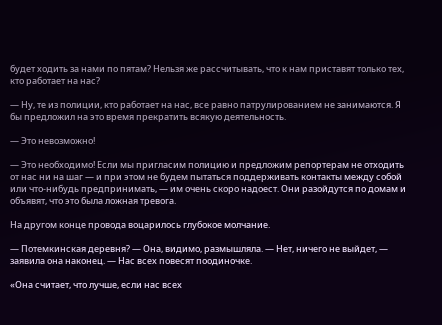будет ходить за нами по пятам? Нельзя же рассчитывать, что к нам приставят только тех, кто работает на нас?

— Ну, те из полиции, кто работает на нас, все равно патрулированием не занимаются. Я бы предложил на это время прекратить всякую деятельность.

— Это невозможно!

— Это необходимо! Если мы пригласим полицию и предложим репортерам не отходить от нас ни на шаг — и при этом не будем пытаться поддерживать контакты между собой или что-нибудь предпринимать, — им очень скоро надоест. Они разойдутся по домам и объявят, что это была ложная тревога.

На другом конце провода воцарилось глубокое молчание.

— Потемкинская деревня? — Она, видимо, размышляла. — Нет, ничего не выйдет, — заявила она наконец. — Нас всех повесят поодиночке.

«Она считает, что лучше, если нас всех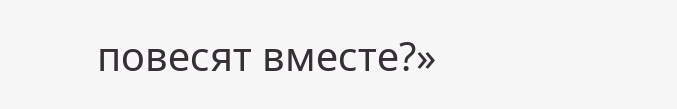повесят вместе?»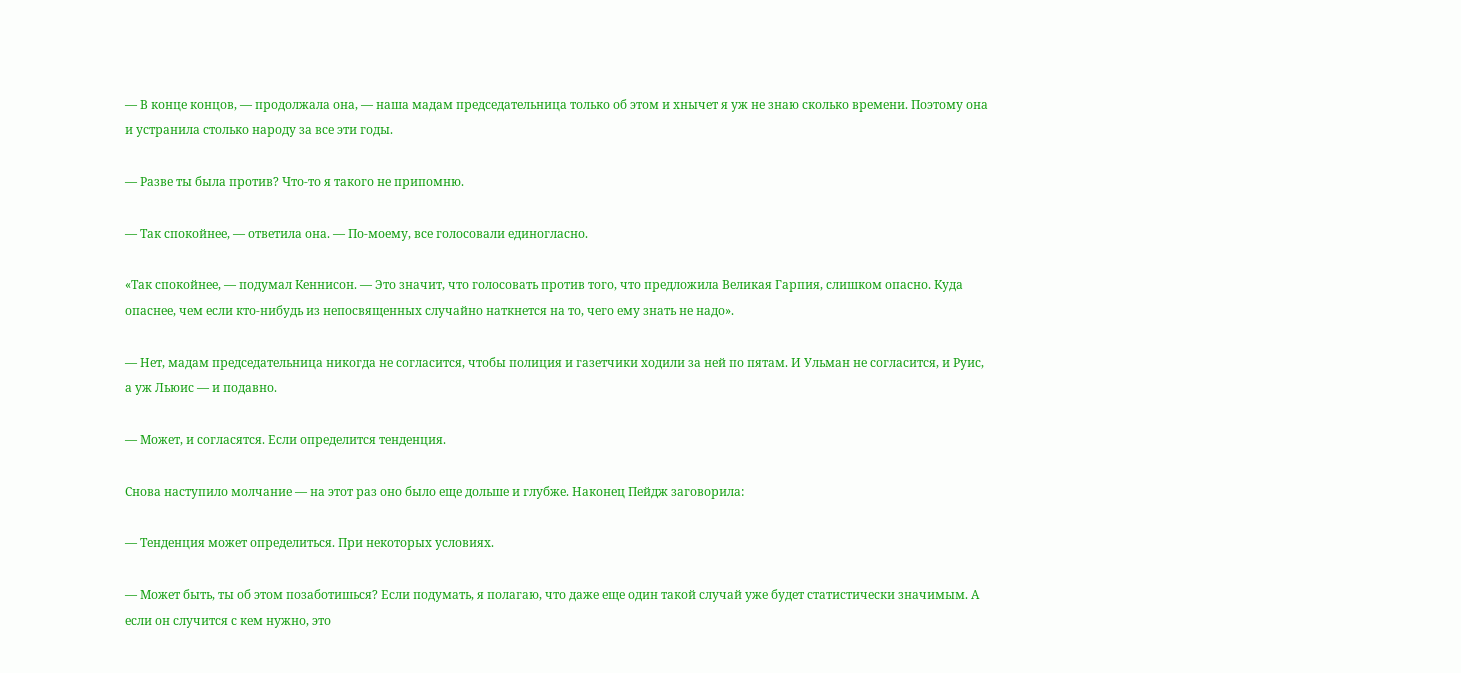— В конце концов, — продолжала она, — наша мадам председательница только об этом и хнычет я уж не знаю сколько времени. Поэтому она и устранила столько народу за все эти годы.

— Разве ты была против? Что-то я такого не припомню.

— Так спокойнее, — ответила она. — По-моему, все голосовали единогласно.

«Так спокойнее, — подумал Кеннисон. — Это значит, что голосовать против того, что предложила Великая Гарпия, слишком опасно. Куда опаснее, чем если кто-нибудь из непосвященных случайно наткнется на то, чего ему знать не надо».

— Нет, мадам председательница никогда не согласится, чтобы полиция и газетчики ходили за ней по пятам. И Ульман не согласится, и Руис, а уж Льюис — и подавно.

— Может, и согласятся. Если определится тенденция.

Снова наступило молчание — на этот раз оно было еще дольше и глубже. Наконец Пейдж заговорила:

— Тенденция может определиться. При некоторых условиях.

— Может быть, ты об этом позаботишься? Если подумать, я полагаю, что даже еще один такой случай уже будет статистически значимым. А если он случится с кем нужно, это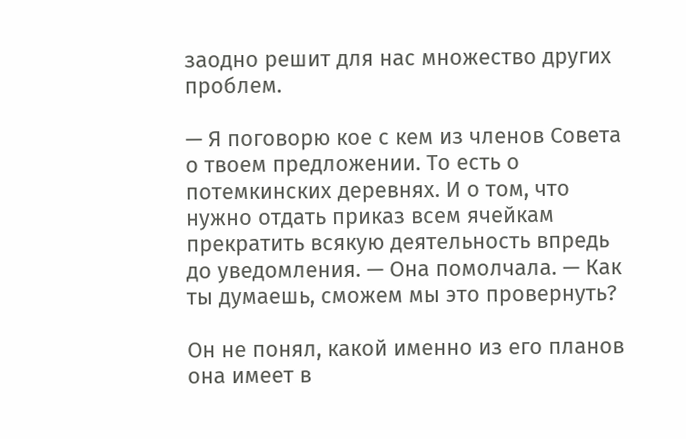заодно решит для нас множество других проблем.

— Я поговорю кое с кем из членов Совета о твоем предложении. То есть о потемкинских деревнях. И о том, что нужно отдать приказ всем ячейкам прекратить всякую деятельность впредь до уведомления. — Она помолчала. — Как ты думаешь, сможем мы это провернуть?

Он не понял, какой именно из его планов она имеет в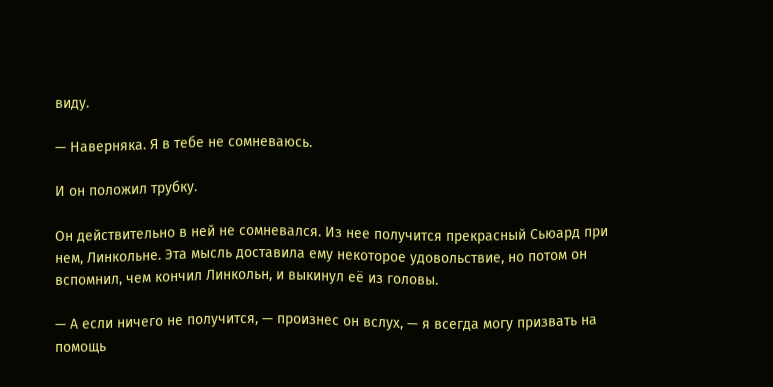виду.

— Наверняка. Я в тебе не сомневаюсь.

И он положил трубку.

Он действительно в ней не сомневался. Из нее получится прекрасный Сьюард при нем, Линкольне. Эта мысль доставила ему некоторое удовольствие, но потом он вспомнил, чем кончил Линкольн, и выкинул её из головы.

— А если ничего не получится, — произнес он вслух, — я всегда могу призвать на помощь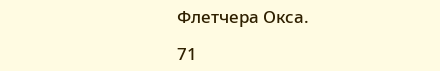Флетчера Окса.

71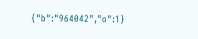{"b":"964042","o":1}